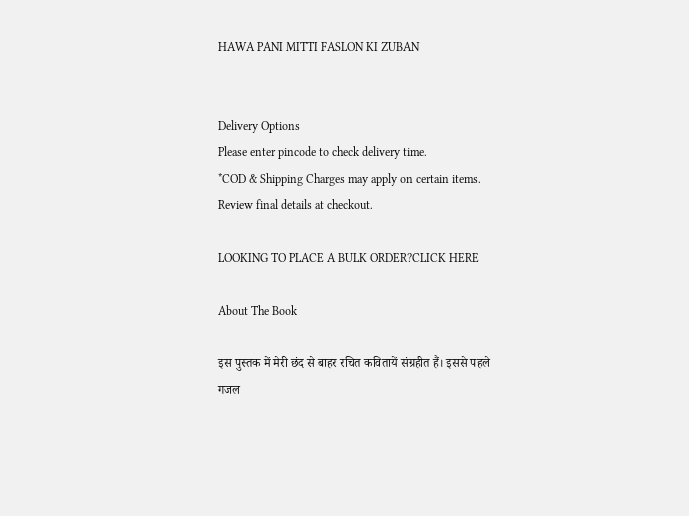HAWA PANI MITTI FASLON KI ZUBAN


Delivery Options
Please enter pincode to check delivery time.
*COD & Shipping Charges may apply on certain items.
Review final details at checkout.

LOOKING TO PLACE A BULK ORDER?CLICK HERE

About The Book

इस पुस्तक में मेरी छंद से बाहर रचित कवितायें संग्रहीत हैं। इससे पहले गजल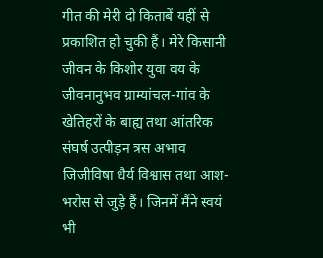गीत की मेरी दो किताबें यहीं से प्रकाशित हो चुकी हैं। मेरे किसानी जीवन के किशोर युवा वय के जीवनानुभव ग्राम्यांचल-गांव के खेतिहरों के बाह्य तथा आंतरिक संघर्ष उत्पीड़न त्रस अभाव जिजीविषा धैर्य विश्वास तथा आश-भरोस से जुड़े हैं। जिनमें मैंने स्वयं भी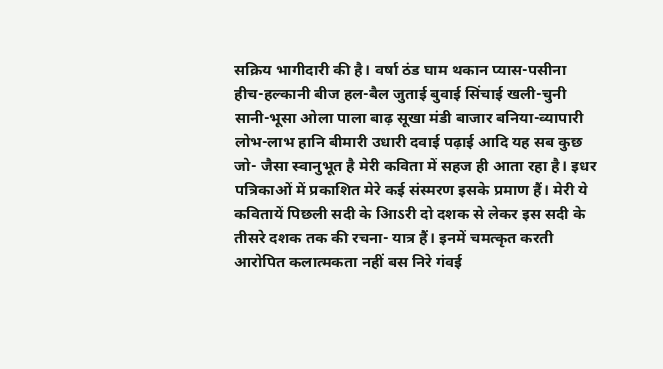सक्रिय भागीदारी की है। वर्षा ठंड घाम थकान प्यास-पसीना हीच-हल्कानी बीज हल-बैल जुताई बुवाई सिंचाई खली-चुनी सानी-भूसा ओला पाला बाढ़ सूखा मंडी बाजार बनिया-व्यापारी लोभ-लाभ हानि बीमारी उधारी दवाई पढ़ाई आदि यह सब कुछ जो- जैसा स्वानुभूत है मेरी कविता में सहज ही आता रहा है। इधर पत्रिकाओं में प्रकाशित मेरे कई संस्मरण इसके प्रमाण हैं। मेरी ये कवितायें पिछली सदी के आिऽरी दो दशक से लेकर इस सदी के तीसरे दशक तक की रचना- यात्र हैं। इनमें चमत्कृत करती आरोपित कलात्मकता नहीं बस निरे गंवई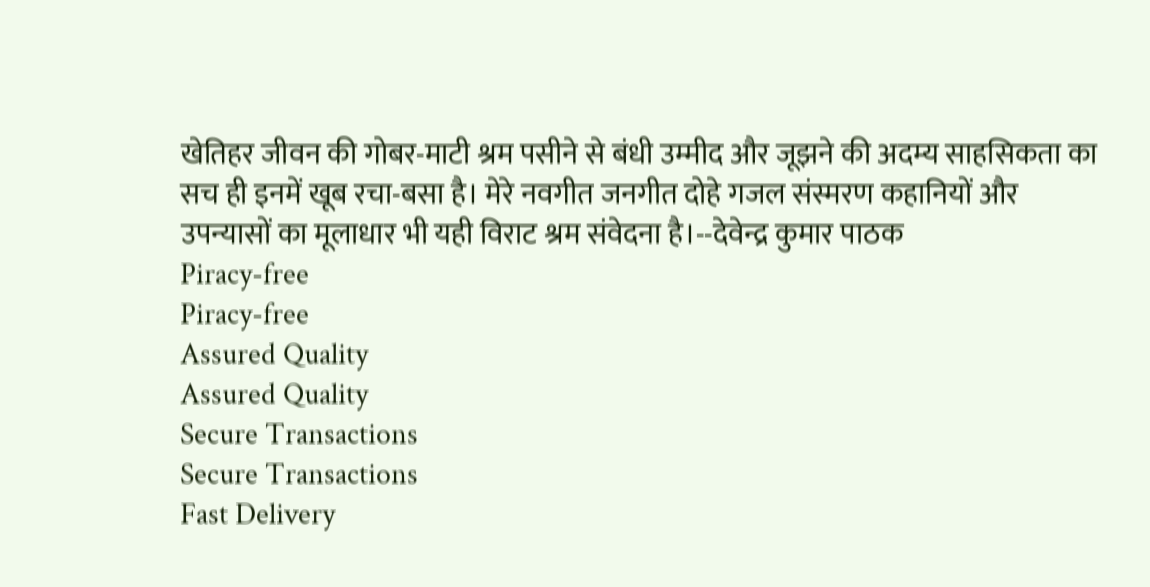खेतिहर जीवन की गोबर-माटी श्रम पसीने से बंधी उम्मीद और जूझने की अदम्य साहसिकता का सच ही इनमें खूब रचा-बसा है। मेरे नवगीत जनगीत दोहे गजल संस्मरण कहानियों और उपन्यासों का मूलाधार भी यही विराट श्रम संवेदना है।--देवेन्द्र कुमार पाठक
Piracy-free
Piracy-free
Assured Quality
Assured Quality
Secure Transactions
Secure Transactions
Fast Delivery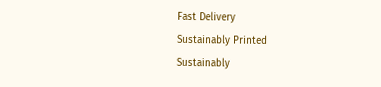Fast Delivery
Sustainably Printed
Sustainably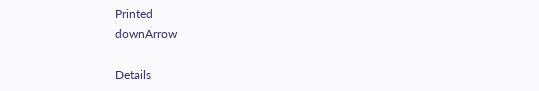Printed
downArrow

Details